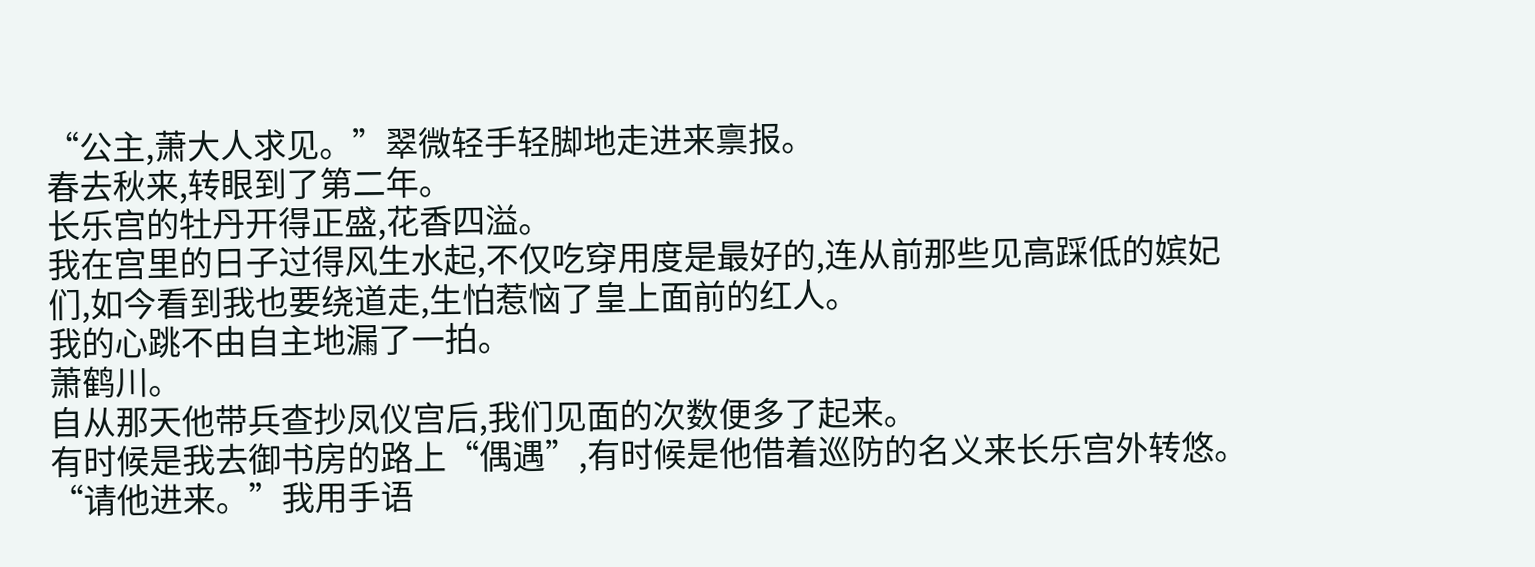“公主,萧大人求见。”翠微轻手轻脚地走进来禀报。
春去秋来,转眼到了第二年。
长乐宫的牡丹开得正盛,花香四溢。
我在宫里的日子过得风生水起,不仅吃穿用度是最好的,连从前那些见高踩低的嫔妃们,如今看到我也要绕道走,生怕惹恼了皇上面前的红人。
我的心跳不由自主地漏了一拍。
萧鹤川。
自从那天他带兵查抄凤仪宫后,我们见面的次数便多了起来。
有时候是我去御书房的路上“偶遇”,有时候是他借着巡防的名义来长乐宫外转悠。
“请他进来。”我用手语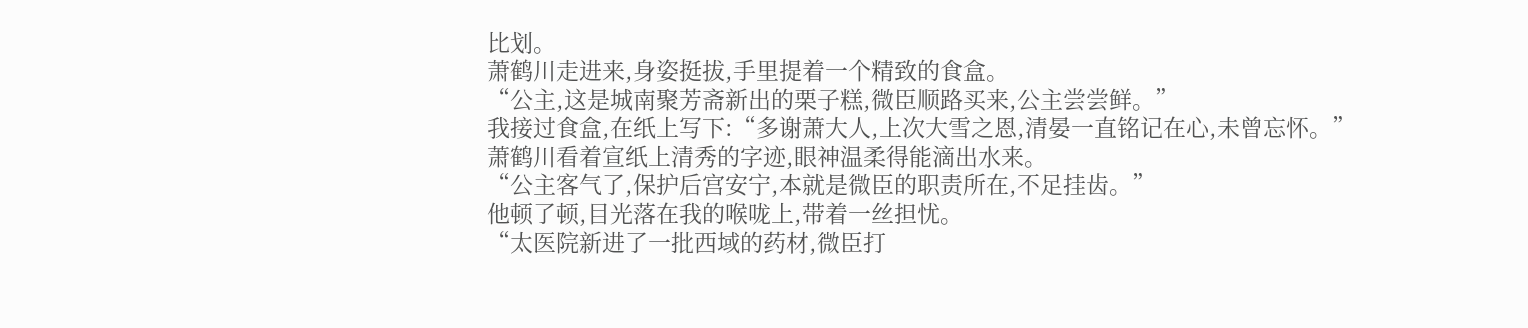比划。
萧鹤川走进来,身姿挺拔,手里提着一个精致的食盒。
“公主,这是城南聚芳斋新出的栗子糕,微臣顺路买来,公主尝尝鲜。”
我接过食盒,在纸上写下:“多谢萧大人,上次大雪之恩,清晏一直铭记在心,未曾忘怀。”
萧鹤川看着宣纸上清秀的字迹,眼神温柔得能滴出水来。
“公主客气了,保护后宫安宁,本就是微臣的职责所在,不足挂齿。”
他顿了顿,目光落在我的喉咙上,带着一丝担忧。
“太医院新进了一批西域的药材,微臣打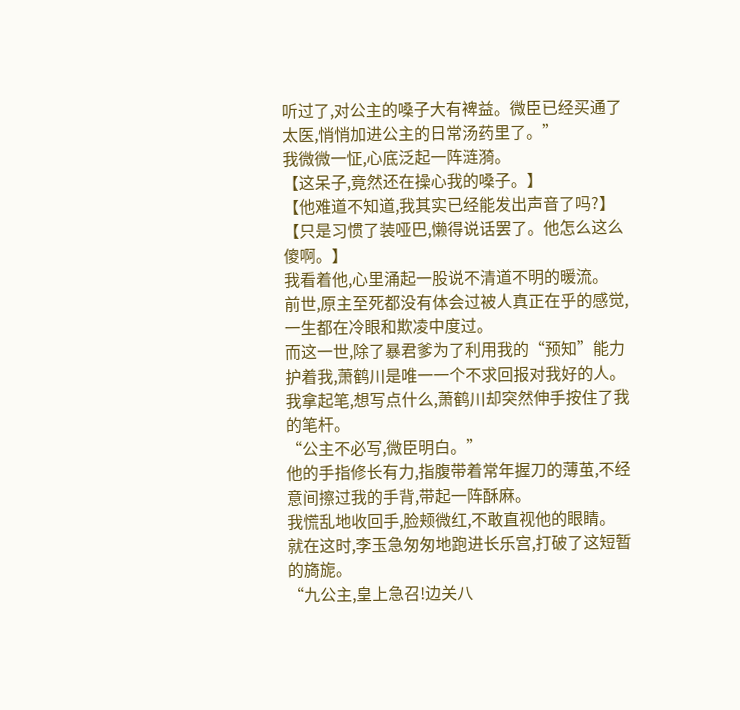听过了,对公主的嗓子大有裨益。微臣已经买通了太医,悄悄加进公主的日常汤药里了。”
我微微一怔,心底泛起一阵涟漪。
【这呆子,竟然还在操心我的嗓子。】
【他难道不知道,我其实已经能发出声音了吗?】
【只是习惯了装哑巴,懒得说话罢了。他怎么这么傻啊。】
我看着他,心里涌起一股说不清道不明的暖流。
前世,原主至死都没有体会过被人真正在乎的感觉,一生都在冷眼和欺凌中度过。
而这一世,除了暴君爹为了利用我的“预知”能力护着我,萧鹤川是唯一一个不求回报对我好的人。
我拿起笔,想写点什么,萧鹤川却突然伸手按住了我的笔杆。
“公主不必写,微臣明白。”
他的手指修长有力,指腹带着常年握刀的薄茧,不经意间擦过我的手背,带起一阵酥麻。
我慌乱地收回手,脸颊微红,不敢直视他的眼睛。
就在这时,李玉急匆匆地跑进长乐宫,打破了这短暂的旖旎。
“九公主,皇上急召!边关八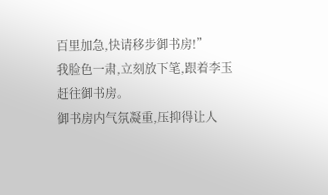百里加急,快请移步御书房!”
我脸色一肃,立刻放下笔,跟着李玉赶往御书房。
御书房内气氛凝重,压抑得让人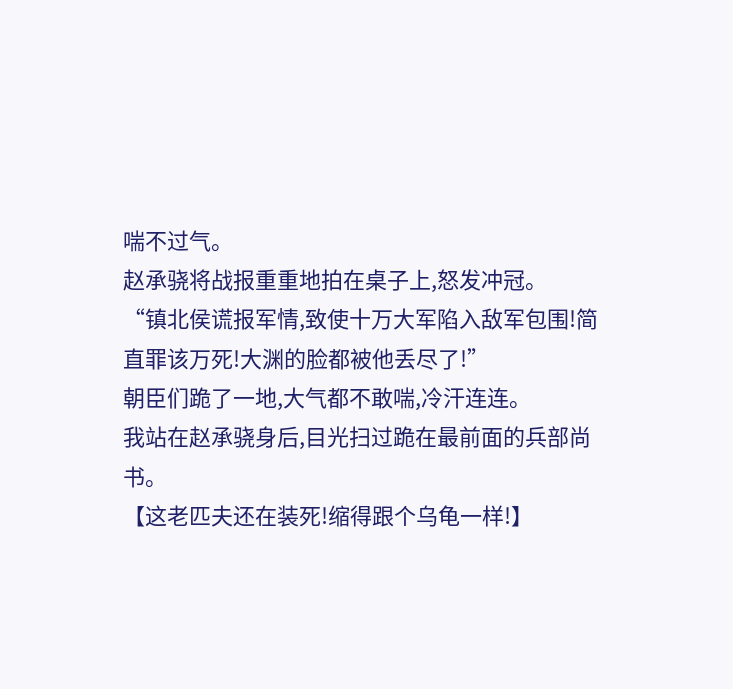喘不过气。
赵承骁将战报重重地拍在桌子上,怒发冲冠。
“镇北侯谎报军情,致使十万大军陷入敌军包围!简直罪该万死!大渊的脸都被他丢尽了!”
朝臣们跪了一地,大气都不敢喘,冷汗连连。
我站在赵承骁身后,目光扫过跪在最前面的兵部尚书。
【这老匹夫还在装死!缩得跟个乌龟一样!】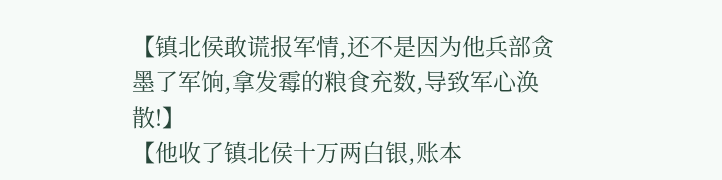【镇北侯敢谎报军情,还不是因为他兵部贪墨了军饷,拿发霉的粮食充数,导致军心涣散!】
【他收了镇北侯十万两白银,账本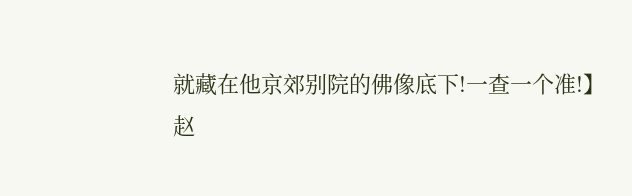就藏在他京郊别院的佛像底下!一查一个准!】
赵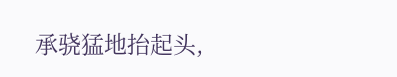承骁猛地抬起头,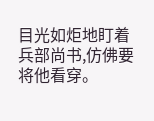目光如炬地盯着兵部尚书,仿佛要将他看穿。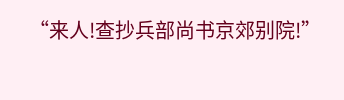“来人!查抄兵部尚书京郊别院!”